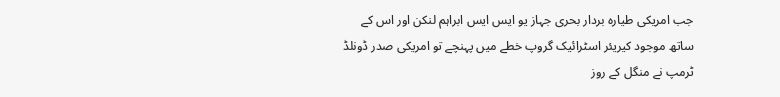جب امریکی طیارہ بردار بحری جہاز یو ایس ایس ابراہم لنکن اور اس کے ساتھ موجود کیریئر اسٹرائیک گروپ خطے میں پہنچے تو امریکی صدر ڈونلڈ ٹرمپ نے منگل کے روز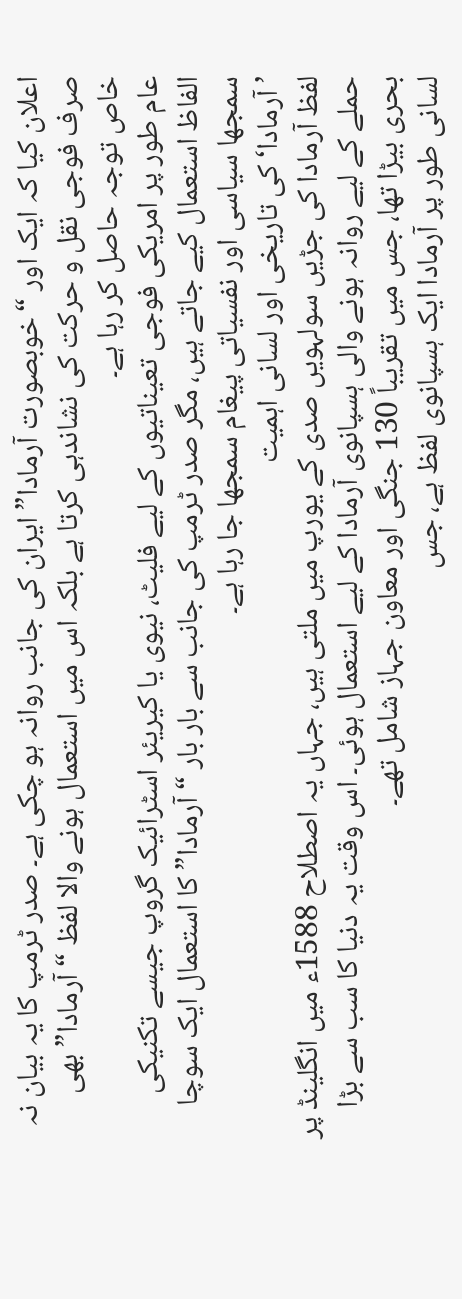اعلان کیا کہ ایک اور “خوبصورت آرمادا” ایران کی جانب روانہ ہو چکی ہے۔ صدر ٹرمپ کا یہ بیان نہ صرف فوجی نقل و حرکت کی نشاندہی کرتا ہے بلکہ اس میں استعمال ہونے والا لفظ “آرمادا” بھی خاص توجہ حاصل کر رہا ہے۔
عام طور پر امریکی فوجی تعیناتیوں کے لیے فلیٹ، نیوی یا کیریئر اسٹرائیک گروپ جیسے تکنیکی الفاظ استعمال کیے جاتے ہیں، مگر صدر ٹرمپ کی جانب سے بار بار “آرمادا” کا استعمال ایک سوچا سمجھا سیاسی اور نفسیاتی پیغام سمجھا جا رہا ہے۔
’آرمادا‘ کی تاریخی اور لسانی اہمیت
لفظ آرمادا کی جڑیں سولہویں صدی کے یورپ میں ملتی ہیں، جہاں یہ اصطلاح 1588ء میں انگلینڈ پر حملے کے لیے روانہ ہونے والی ہسپانوی آرمادا کے لیے استعمال ہوئی۔ اس وقت یہ دنیا کا سب سے بڑا بحری بیڑا تھا، جس میں تقریباً 130 جنگی اور معاون جہاز شامل تھے۔
لسانی طور پر آرمادا ایک ہسپانوی لفظ ہے، جس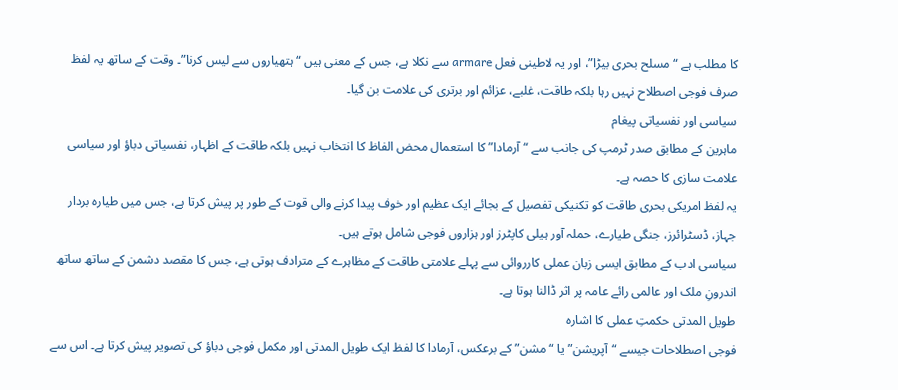کا مطلب ہے “مسلح بحری بیڑا”، اور یہ لاطینی فعل armare سے نکلا ہے، جس کے معنی ہیں “ہتھیاروں سے لیس کرنا”۔ وقت کے ساتھ یہ لفظ صرف فوجی اصطلاح نہیں رہا بلکہ طاقت، غلبے، عزائم اور برتری کی علامت بن گیا۔
سیاسی اور نفسیاتی پیغام
ماہرین کے مطابق صدر ٹرمپ کی جانب سے “آرمادا” کا استعمال محض الفاظ کا انتخاب نہیں بلکہ طاقت کے اظہار، نفسیاتی دباؤ اور سیاسی علامت سازی کا حصہ ہے۔
یہ لفظ امریکی بحری طاقت کو تکنیکی تفصیل کے بجائے ایک عظیم اور خوف پیدا کرنے والی قوت کے طور پر پیش کرتا ہے، جس میں طیارہ بردار جہاز، ڈسٹرائرز، جنگی طیارے، حملہ آور ہیلی کاپٹرز اور ہزاروں فوجی شامل ہوتے ہیں۔
سیاسی ادب کے مطابق ایسی زبان عملی کارروائی سے پہلے علامتی طاقت کے مظاہرے کے مترادف ہوتی ہے، جس کا مقصد دشمن کے ساتھ ساتھ اندرونِ ملک اور عالمی رائے عامہ پر اثر ڈالنا ہوتا ہے۔
طویل المدتی حکمتِ عملی کا اشارہ
فوجی اصطلاحات جیسے “آپریشن” یا “مشن” کے برعکس، آرمادا کا لفظ ایک طویل المدتی اور مکمل فوجی دباؤ کی تصویر پیش کرتا ہے۔ اس سے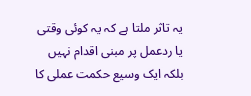یہ تاثر ملتا ہے کہ یہ کوئی وقتی یا ردعمل پر مبنی اقدام نہیں بلکہ ایک وسیع حکمت عملی کا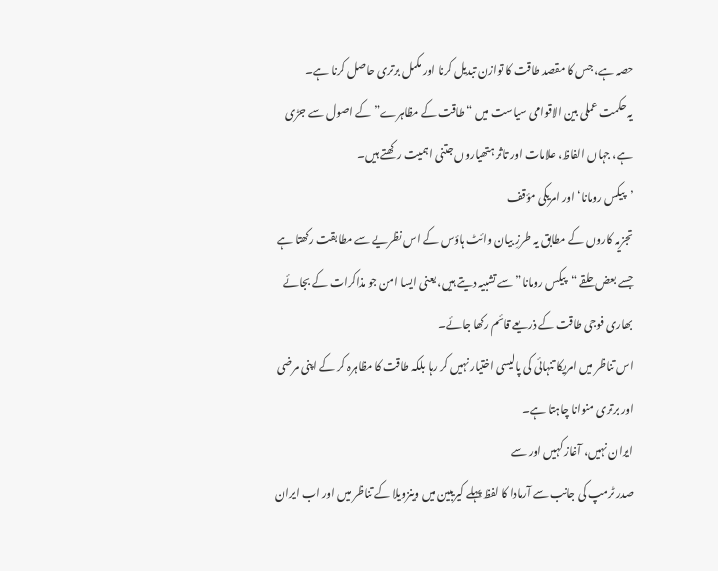حصہ ہے، جس کا مقصد طاقت کا توازن تبدیل کرنا اور مکمل برتری حاصل کرنا ہے۔
یہ حکمت عملی بین الاقوامی سیاست میں “طاقت کے مظاہرے” کے اصول سے جڑی ہے، جہاں الفاظ، علامات اور تاثر ہتھیاروں جتنی اہمیت رکھتے ہیں۔
’پیکس رومانا‘ اور امریکی مؤقف
تجزیہ کاروں کے مطابق یہ طرزِ بیان وائٹ ہاؤس کے اس نظریے سے مطابقت رکھتا ہے جسے بعض حلقے “پیکس رومانا” سے تشبیہ دیتے ہیں، یعنی ایسا امن جو مذاکرات کے بجائے بھاری فوجی طاقت کے ذریعے قائم رکھا جائے۔
اس تناظر میں امریکا تنہائی کی پالیسی اختیار نہیں کر رہا بلکہ طاقت کا مظاہرہ کر کے اپنی مرضی اور برتری منوانا چاہتا ہے۔
ایران نہیں، آغاز کہیں اور سے
صدر ٹرمپ کی جانب سے آرمادا کا لفظ پہلے کیریبین میں وینزویلا کے تناظر میں اور اب ایران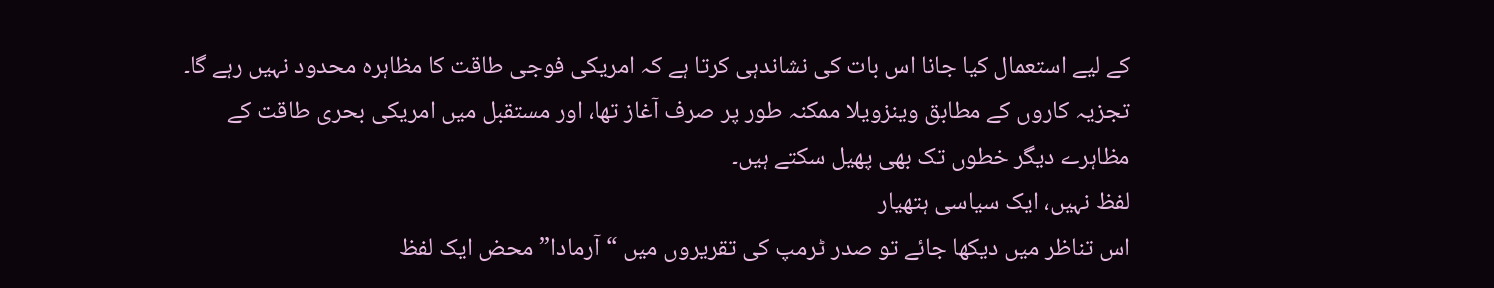کے لیے استعمال کیا جانا اس بات کی نشاندہی کرتا ہے کہ امریکی فوجی طاقت کا مظاہرہ محدود نہیں رہے گا۔
تجزیہ کاروں کے مطابق وینزویلا ممکنہ طور پر صرف آغاز تھا، اور مستقبل میں امریکی بحری طاقت کے مظاہرے دیگر خطوں تک بھی پھیل سکتے ہیں۔
لفظ نہیں، ایک سیاسی ہتھیار
اس تناظر میں دیکھا جائے تو صدر ٹرمپ کی تقریروں میں “آرمادا” محض ایک لفظ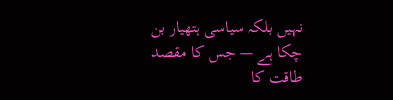نہیں بلکہ سیاسی ہتھیار بن چکا ہے — جس کا مقصد طاقت کا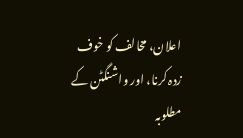اعلان، مخالف کو خوف زدہ کرنا، اور واشنگٹن کے مطلوبہ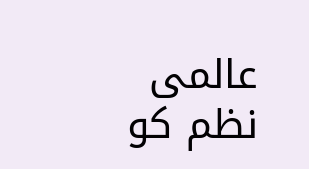عالمی نظم کو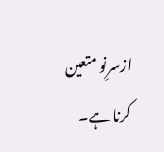ازسرِنو متعین کرنا ہے۔